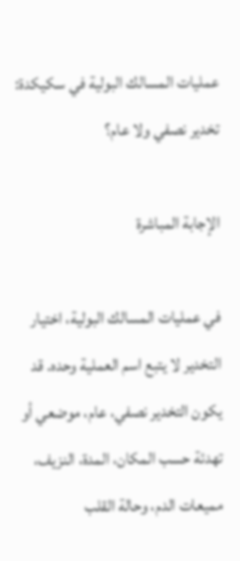عمليات المسالك البولية في سكيكدة: تخدير نصفي ولا عام؟

الإجابة المباشرة

في عمليات المسالك البولية، اختيار التخدير لا يتبع اسم العملية وحده. قد يكون التخدير نصفي، عام، موضعي أو تهدئة حسب المكان، المدة، النزيف، مميعات الدم، وحالة القلب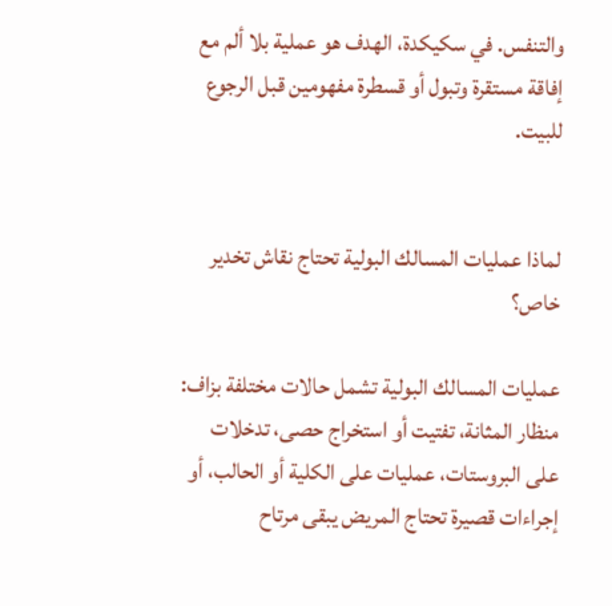والتنفس. في سكيكدة، الهدف هو عملية بلا ألم مع إفاقة مستقرة وتبول أو قسطرة مفهومين قبل الرجوع للبيت.


لماذا عمليات المسالك البولية تحتاج نقاش تخدير خاص؟

عمليات المسالك البولية تشمل حالات مختلفة بزاف: منظار المثانة، تفتيت أو استخراج حصى، تدخلات على البروستات، عمليات على الكلية أو الحالب، أو إجراءات قصيرة تحتاج المريض يبقى مرتاح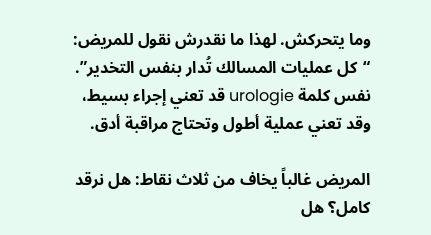وما يتحركش. لهذا ما نقدرش نقول للمريض: “كل عمليات المسالك تُدار بنفس التخدير”. نفس كلمة urologie قد تعني إجراء بسيط، وقد تعني عملية أطول وتحتاج مراقبة أدق.

المريض غالباً يخاف من ثلاث نقاط: هل نرقد كامل؟ هل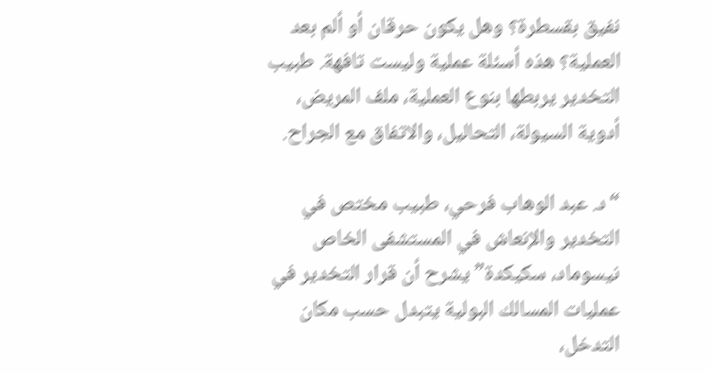نفيق بقسطرة؟ وهل يكون حرقان أو ألم بعد العملية؟ هذه أسئلة عملية وليست تافهة. طبيب التخدير يربطها بنوع العملية، ملف المريض، أدوية السيولة، التحاليل، والاتفاق مع الجراح.

“د. عبد الوهاب فرحي، طبيب مختص في التخدير والإنعاش في المستشفى الخاص نيسوماد، سكيكدة” يشرح أن قرار التخدير في عمليات المسالك البولية يتبدل حسب مكان التدخل،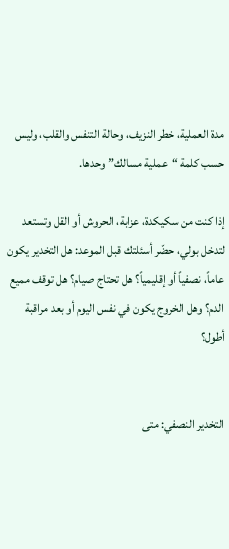مدة العملية، خطر النزيف، وحالة التنفس والقلب، وليس حسب كلمة “عملية مسالك” وحدها.

إذا كنت من سكيكدة، عزابة، الحروش أو القل وتستعد لتدخل بولي، حضّر أسئلتك قبل الموعد: هل التخدير يكون عاماً، نصفياً أو إقليمياً؟ هل تحتاج صيام؟ هل توقف مميع الدم؟ وهل الخروج يكون في نفس اليوم أو بعد مراقبة أطول؟


التخدير النصفي: متى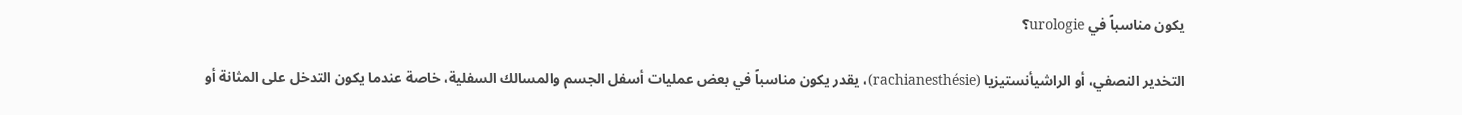يكون مناسباً في urologie؟

التخدير النصفي، أو الراشيأنستيزيا (rachianesthésie)، يقدر يكون مناسباً في بعض عمليات أسفل الجسم والمسالك السفلية، خاصة عندما يكون التدخل على المثانة أو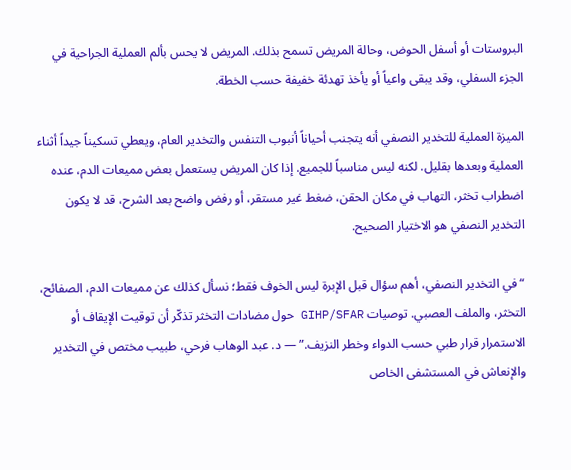البروستات أو أسفل الحوض، وحالة المريض تسمح بذلك. المريض لا يحس بألم العملية الجراحية في الجزء السفلي، وقد يبقى واعياً أو يأخذ تهدئة خفيفة حسب الخطة.

الميزة العملية للتخدير النصفي أنه يتجنب أحياناً أنبوب التنفس والتخدير العام، ويعطي تسكيناً جيداً أثناء العملية وبعدها بقليل. لكنه ليس مناسباً للجميع. إذا كان المريض يستعمل بعض مميعات الدم، عنده اضطراب تخثر، التهاب في مكان الحقن، ضغط غير مستقر، أو رفض واضح بعد الشرح، قد لا يكون التخدير النصفي هو الاختيار الصحيح.

“في التخدير النصفي، أهم سؤال قبل الإبرة ليس الخوف فقط؛ نسأل كذلك عن مميعات الدم، الصفائح، التخثر، والملف العصبي. توصيات GIHP/SFAR حول مضادات التخثر تذكّر أن توقيت الإيقاف أو الاستمرار قرار طبي حسب الدواء وخطر النزيف.” — د. عبد الوهاب فرحي، طبيب مختص في التخدير والإنعاش في المستشفى الخاص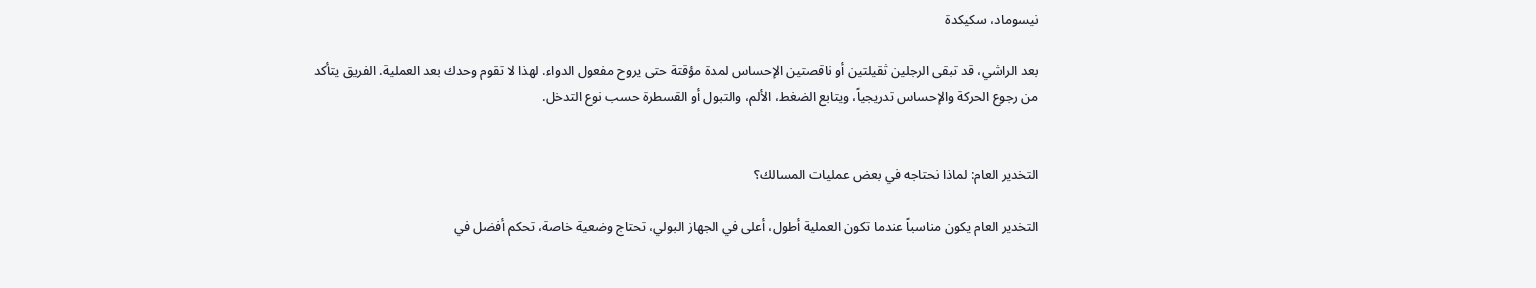نيسوماد، سكيكدة

بعد الراشي، قد تبقى الرجلين ثقيلتين أو ناقصتين الإحساس لمدة مؤقتة حتى يروح مفعول الدواء. لهذا لا تقوم وحدك بعد العملية. الفريق يتأكد من رجوع الحركة والإحساس تدريجياً، ويتابع الضغط، الألم، والتبول أو القسطرة حسب نوع التدخل.


التخدير العام: لماذا نحتاجه في بعض عمليات المسالك؟

التخدير العام يكون مناسباً عندما تكون العملية أطول، أعلى في الجهاز البولي، تحتاج وضعية خاصة، تحكم أفضل في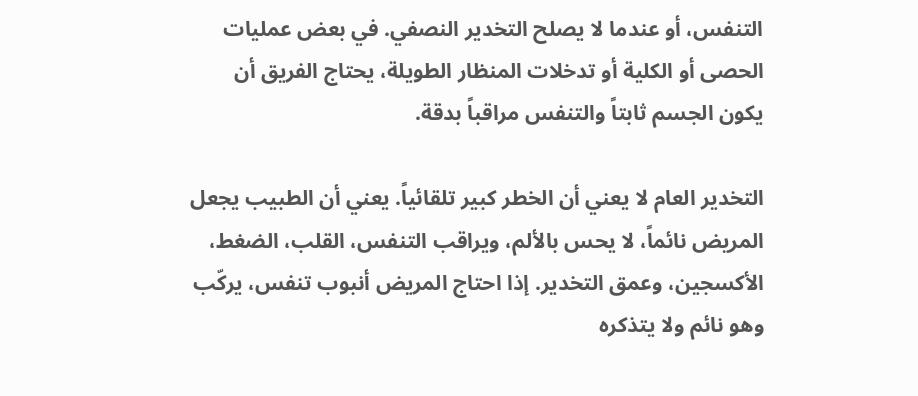التنفس، أو عندما لا يصلح التخدير النصفي. في بعض عمليات الحصى أو الكلية أو تدخلات المنظار الطويلة، يحتاج الفريق أن يكون الجسم ثابتاً والتنفس مراقباً بدقة.

التخدير العام لا يعني أن الخطر كبير تلقائياً. يعني أن الطبيب يجعل المريض نائماً، لا يحس بالألم، ويراقب التنفس، القلب، الضغط، الأكسجين، وعمق التخدير. إذا احتاج المريض أنبوب تنفس، يركّب وهو نائم ولا يتذكره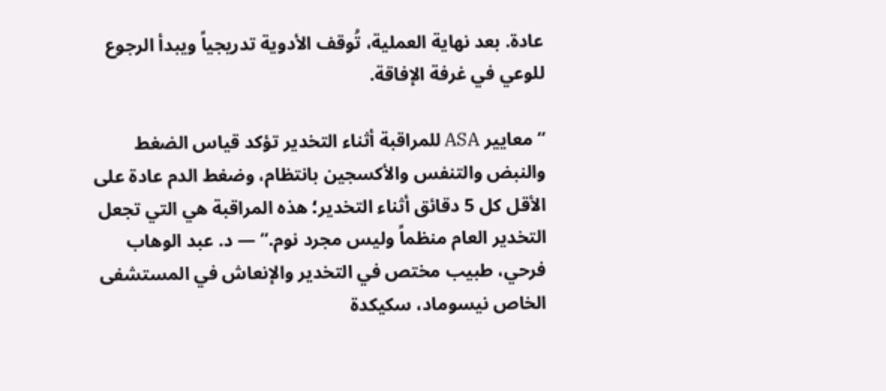عادة. بعد نهاية العملية، تُوقف الأدوية تدريجياً ويبدأ الرجوع للوعي في غرفة الإفاقة.

“معايير ASA للمراقبة أثناء التخدير تؤكد قياس الضغط والنبض والتنفس والأكسجين بانتظام، وضغط الدم عادة على الأقل كل 5 دقائق أثناء التخدير؛ هذه المراقبة هي التي تجعل التخدير العام منظماً وليس مجرد نوم.” — د. عبد الوهاب فرحي، طبيب مختص في التخدير والإنعاش في المستشفى الخاص نيسوماد، سكيكدة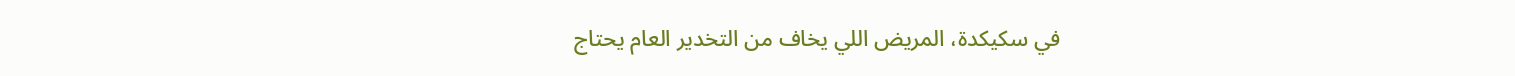في سكيكدة، المريض اللي يخاف من التخدير العام يحتاج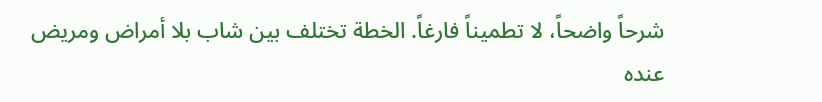شرحاً واضحاً، لا تطميناً فارغاً. الخطة تختلف بين شاب بلا أمراض ومريض عنده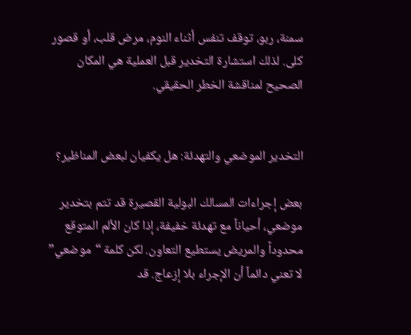سمنة، ربو، توقف تنفس أثناء النوم، مرض قلب، أو قصور كلى. لذلك استشارة التخدير قبل العملية هي المكان الصحيح لمناقشة الخطر الحقيقي.


التخدير الموضعي والتهدئة: هل يكفيان لبعض المناظير؟

بعض إجراءات المسالك البولية القصيرة قد تتم بتخدير موضعي، أحياناً مع تهدئة خفيفة، إذا كان الألم المتوقع محدوداً والمريض يستطيع التعاون. لكن كلمة “موضعي” لا تعني دائماً أن الإجراء بلا إزعاج. قد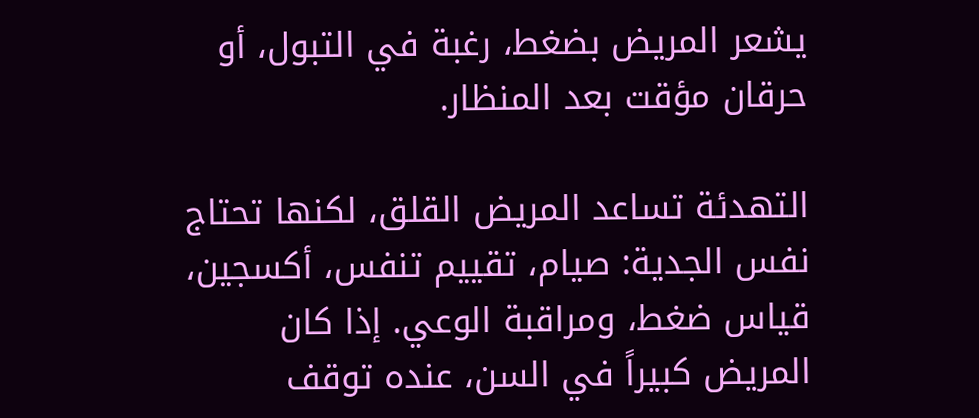يشعر المريض بضغط، رغبة في التبول، أو حرقان مؤقت بعد المنظار.

التهدئة تساعد المريض القلق، لكنها تحتاج نفس الجدية: صيام، تقييم تنفس، أكسجين، قياس ضغط، ومراقبة الوعي. إذا كان المريض كبيراً في السن، عنده توقف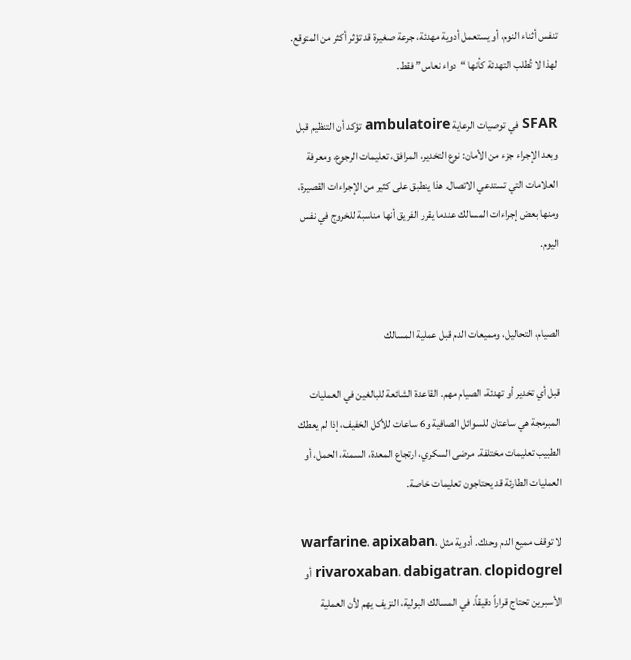تنفس أثناء النوم، أو يستعمل أدوية مهدئة، جرعة صغيرة قد تؤثر أكثر من المتوقع. لهذا لا تُطلب التهدئة كأنها “دواء نعاس” فقط.

SFAR في توصيات الرعاية ambulatoire تؤكد أن التنظيم قبل وبعد الإجراء جزء من الأمان: نوع التخدير، المرافق، تعليمات الرجوع، ومعرفة العلامات التي تستدعي الاتصال. هذا ينطبق على كثير من الإجراءات القصيرة، ومنها بعض إجراءات المسالك عندما يقرر الفريق أنها مناسبة للخروج في نفس اليوم.


الصيام، التحاليل، ومميعات الدم قبل عملية المسالك

قبل أي تخدير أو تهدئة، الصيام مهم. القاعدة الشائعة للبالغين في العمليات المبرمجة هي ساعتان للسوائل الصافية و6 ساعات للأكل الخفيف، إذا لم يعطك الطبيب تعليمات مختلفة. مرضى السكري، ارتجاع المعدة، السمنة، الحمل، أو العمليات الطارئة قد يحتاجون تعليمات خاصة.

لا توقف مميع الدم وحدك. أدوية مثل warfarine، apixaban، rivaroxaban، dabigatran، clopidogrel أو الأسبرين تحتاج قراراً دقيقاً. في المسالك البولية، النزيف يهم لأن العملية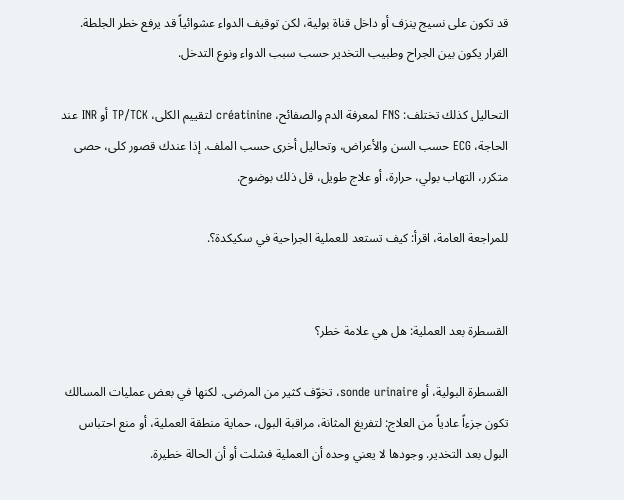قد تكون على نسيج ينزف أو داخل قناة بولية، لكن توقيف الدواء عشوائياً قد يرفع خطر الجلطة. القرار يكون بين الجراح وطبيب التخدير حسب سبب الدواء ونوع التدخل.

التحاليل كذلك تختلف: FNS لمعرفة الدم والصفائح، créatinine لتقييم الكلى، TP/TCK أو INR عند الحاجة، ECG حسب السن والأعراض، وتحاليل أخرى حسب الملف. إذا عندك قصور كلى، حصى متكرر، التهاب بولي، حرارة، أو علاج طويل، قل ذلك بوضوح.

للمراجعة العامة، اقرأ: كيف تستعد للعملية الجراحية في سكيكدة؟.


القسطرة بعد العملية: هل هي علامة خطر؟

القسطرة البولية، أو sonde urinaire، تخوّف كثير من المرضى. لكنها في بعض عمليات المسالك تكون جزءاً عادياً من العلاج: لتفريغ المثانة، مراقبة البول، حماية منطقة العملية، أو منع احتباس البول بعد التخدير. وجودها لا يعني وحده أن العملية فشلت أو أن الحالة خطيرة.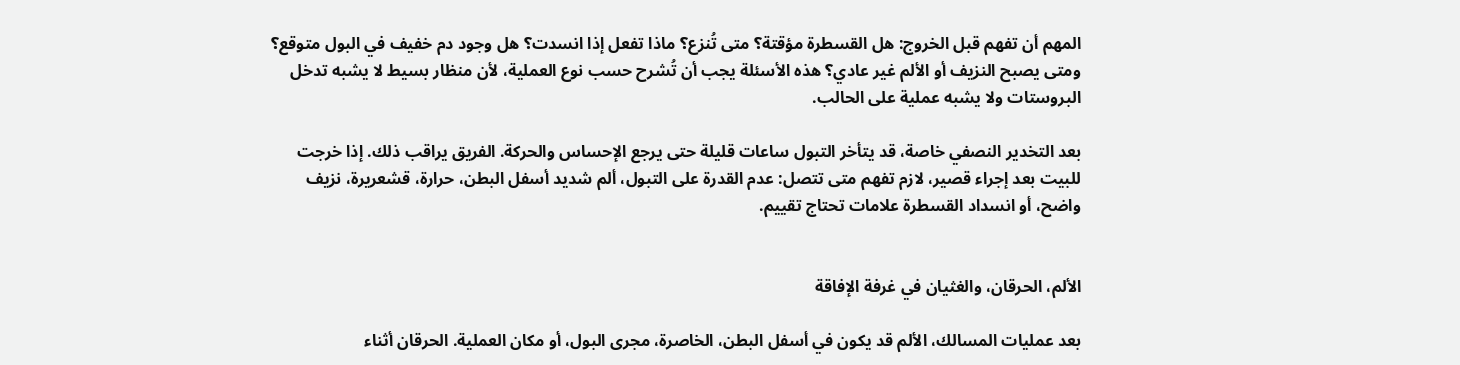المهم أن تفهم قبل الخروج: هل القسطرة مؤقتة؟ متى تُنزع؟ ماذا تفعل إذا انسدت؟ هل وجود دم خفيف في البول متوقع؟ ومتى يصبح النزيف أو الألم غير عادي؟ هذه الأسئلة يجب أن تُشرح حسب نوع العملية، لأن منظار بسيط لا يشبه تدخل البروستات ولا يشبه عملية على الحالب.

بعد التخدير النصفي خاصة، قد يتأخر التبول ساعات قليلة حتى يرجع الإحساس والحركة. الفريق يراقب ذلك. إذا خرجت للبيت بعد إجراء قصير، لازم تفهم متى تتصل: عدم القدرة على التبول، ألم شديد أسفل البطن، حرارة، قشعريرة، نزيف واضح، أو انسداد القسطرة علامات تحتاج تقييم.


الألم، الحرقان، والغثيان في غرفة الإفاقة

بعد عمليات المسالك، الألم قد يكون في أسفل البطن، الخاصرة، مجرى البول، أو مكان العملية. الحرقان أثناء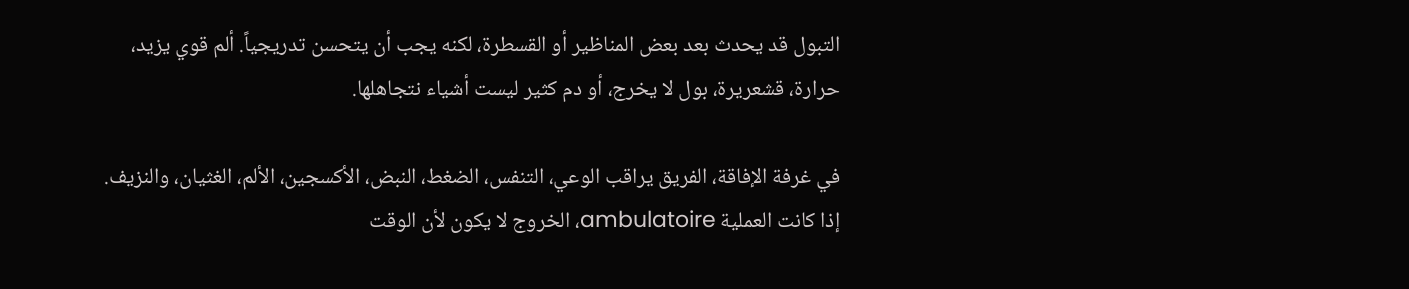التبول قد يحدث بعد بعض المناظير أو القسطرة، لكنه يجب أن يتحسن تدريجياً. ألم قوي يزيد، حرارة، قشعريرة، بول لا يخرج، أو دم كثير ليست أشياء نتجاهلها.

في غرفة الإفاقة، الفريق يراقب الوعي، التنفس، الضغط، النبض، الأكسجين، الألم، الغثيان، والنزيف. إذا كانت العملية ambulatoire، الخروج لا يكون لأن الوقت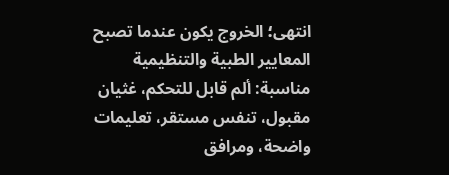انتهى؛ الخروج يكون عندما تصبح المعايير الطبية والتنظيمية مناسبة: ألم قابل للتحكم، غثيان مقبول، تنفس مستقر، تعليمات واضحة، ومرافق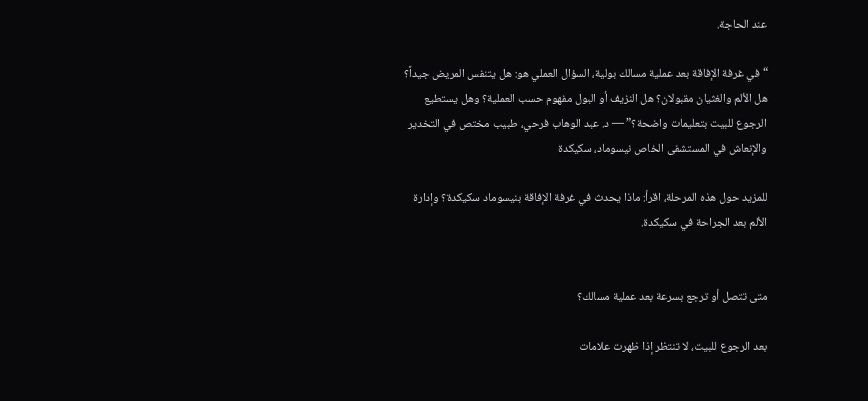عند الحاجة.

“في غرفة الإفاقة بعد عملية مسالك بولية، السؤال العملي هو: هل يتنفس المريض جيداً؟ هل الألم والغثيان مقبولان؟ هل النزيف أو البول مفهوم حسب العملية؟ وهل يستطيع الرجوع للبيت بتعليمات واضحة؟” — د. عبد الوهاب فرحي، طبيب مختص في التخدير والإنعاش في المستشفى الخاص نيسوماد، سكيكدة

للمزيد حول هذه المرحلة، اقرأ: ماذا يحدث في غرفة الإفاقة بنيسوماد سكيكدة؟ وإدارة الألم بعد الجراحة في سكيكدة.


متى تتصل أو ترجع بسرعة بعد عملية مسالك؟

بعد الرجوع للبيت، لا تنتظر إذا ظهرت علامات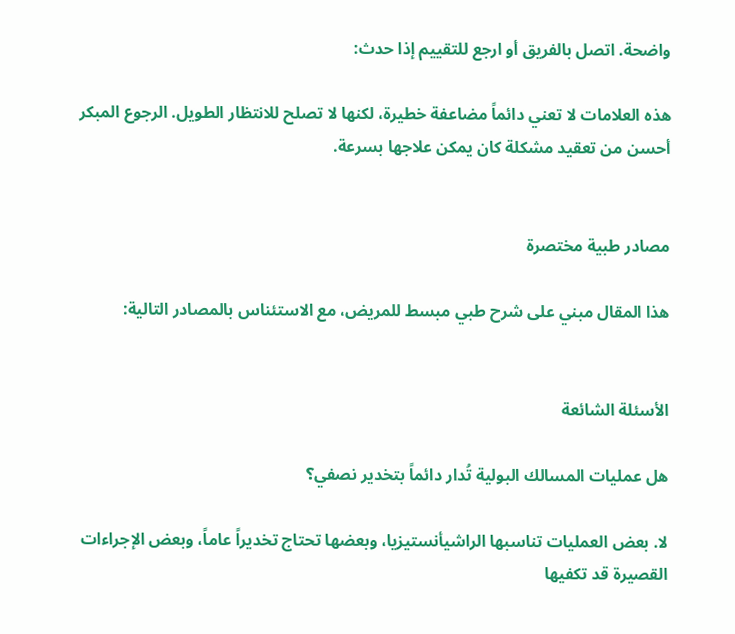واضحة. اتصل بالفريق أو ارجع للتقييم إذا حدث:

هذه العلامات لا تعني دائماً مضاعفة خطيرة، لكنها لا تصلح للانتظار الطويل. الرجوع المبكر أحسن من تعقيد مشكلة كان يمكن علاجها بسرعة.


مصادر طبية مختصرة

هذا المقال مبني على شرح طبي مبسط للمريض، مع الاستئناس بالمصادر التالية:


الأسئلة الشائعة

هل عمليات المسالك البولية تُدار دائماً بتخدير نصفي؟

لا. بعض العمليات تناسبها الراشيأنستيزيا، وبعضها تحتاج تخديراً عاماً، وبعض الإجراءات القصيرة قد تكفيها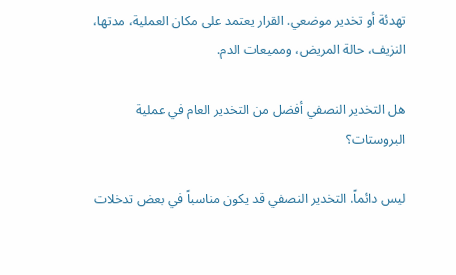تهدئة أو تخدير موضعي. القرار يعتمد على مكان العملية، مدتها، النزيف، حالة المريض، ومميعات الدم.

هل التخدير النصفي أفضل من التخدير العام في عملية البروستات؟

ليس دائماً. التخدير النصفي قد يكون مناسباً في بعض تدخلات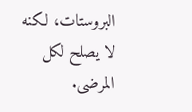البروستات، لكنه لا يصلح لكل المرضى.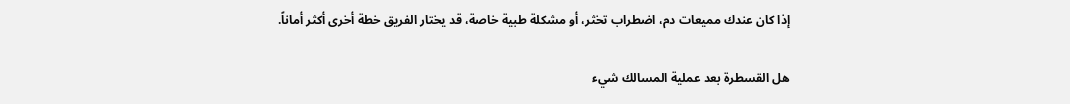إذا كان عندك مميعات دم، اضطراب تخثر، أو مشكلة طبية خاصة، قد يختار الفريق خطة أخرى أكثر أماناً.

هل القسطرة بعد عملية المسالك شيء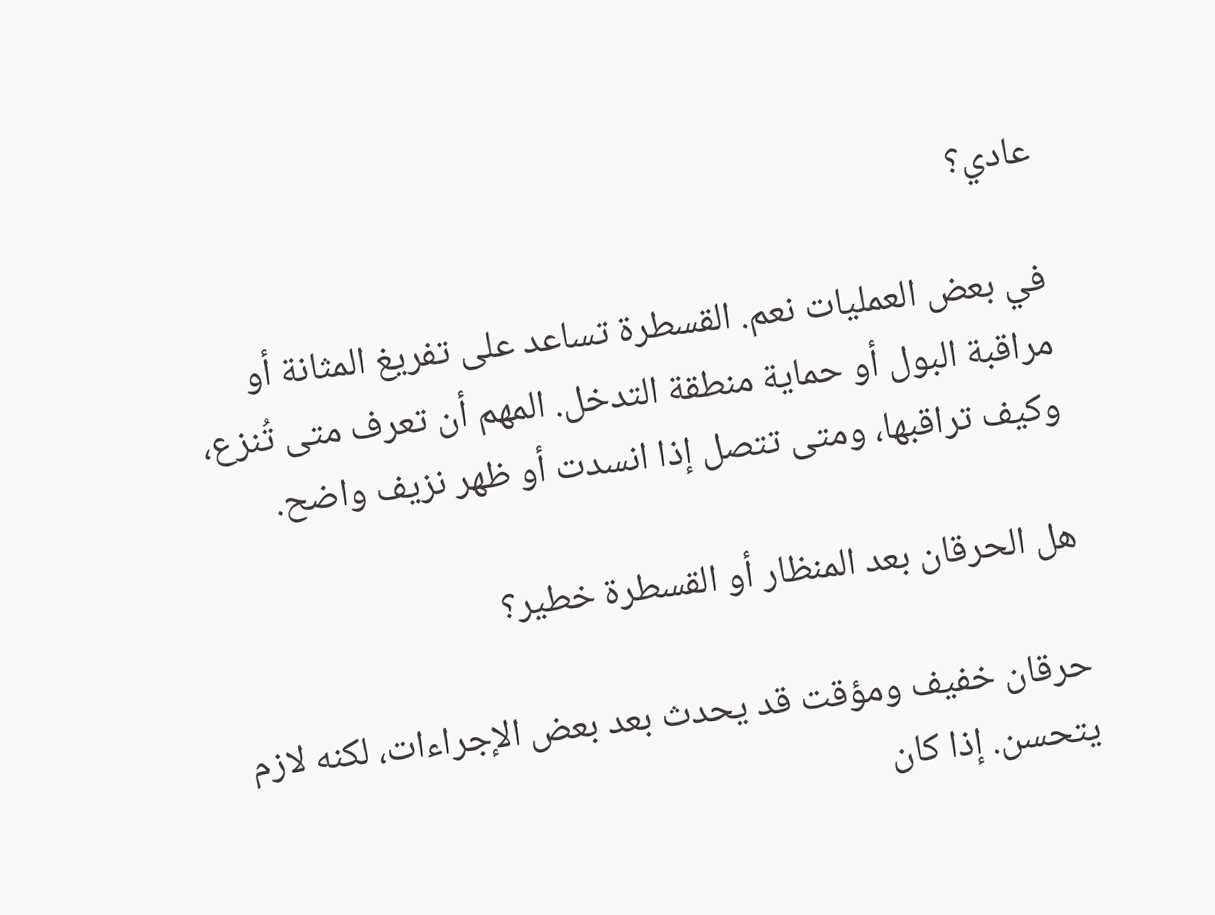عادي؟

في بعض العمليات نعم. القسطرة تساعد على تفريغ المثانة أو مراقبة البول أو حماية منطقة التدخل. المهم أن تعرف متى تُنزع، وكيف تراقبها، ومتى تتصل إذا انسدت أو ظهر نزيف واضح.

هل الحرقان بعد المنظار أو القسطرة خطير؟

حرقان خفيف ومؤقت قد يحدث بعد بعض الإجراءات، لكنه لازم يتحسن. إذا كان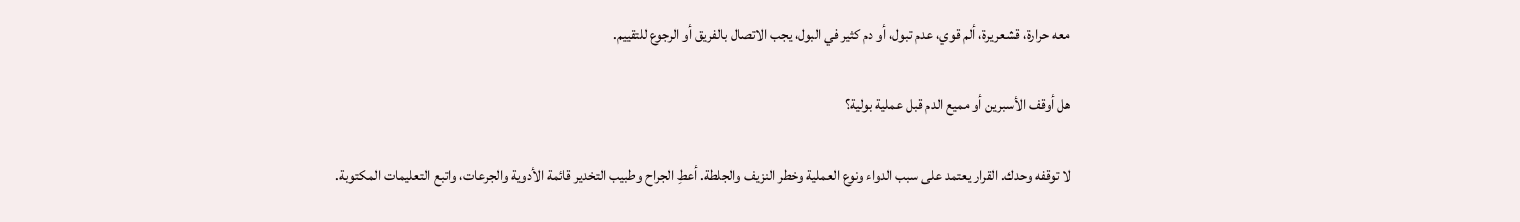معه حرارة، قشعريرة، ألم قوي، عدم تبول، أو دم كثير في البول، يجب الاتصال بالفريق أو الرجوع للتقييم.

هل أوقف الأسبرين أو مميع الدم قبل عملية بولية؟

لا توقفه وحدك. القرار يعتمد على سبب الدواء ونوع العملية وخطر النزيف والجلطة. أعطِ الجراح وطبيب التخدير قائمة الأدوية والجرعات، واتبع التعليمات المكتوبة.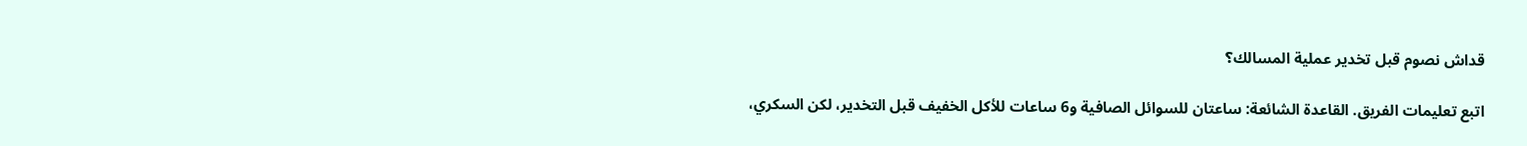قداش نصوم قبل تخدير عملية المسالك؟

اتبع تعليمات الفريق. القاعدة الشائعة: ساعتان للسوائل الصافية و6 ساعات للأكل الخفيف قبل التخدير، لكن السكري،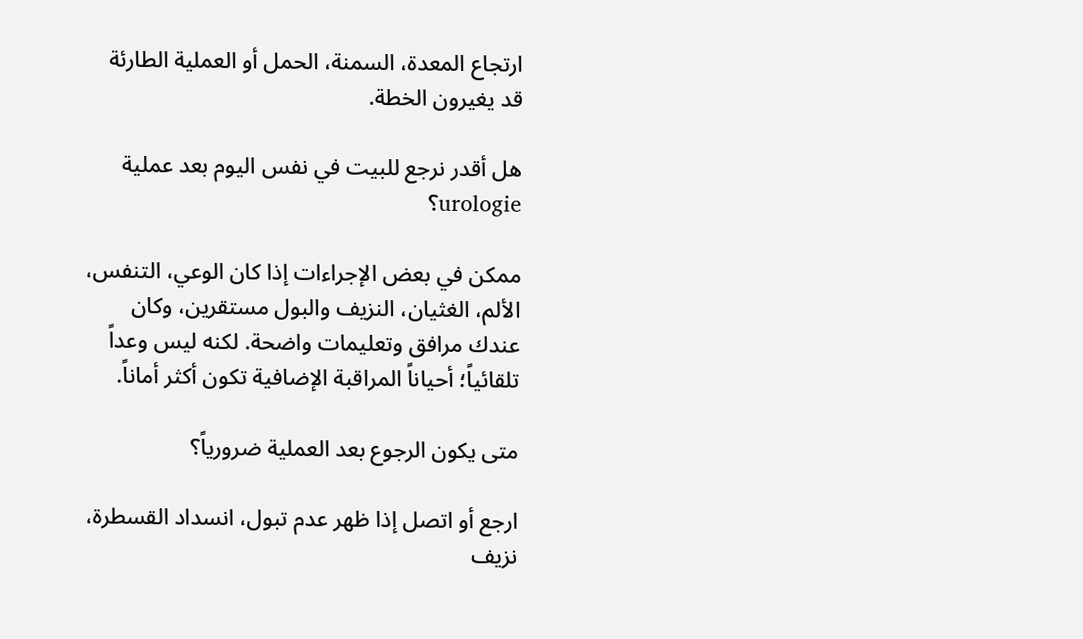ارتجاع المعدة، السمنة، الحمل أو العملية الطارئة قد يغيرون الخطة.

هل أقدر نرجع للبيت في نفس اليوم بعد عملية urologie؟

ممكن في بعض الإجراءات إذا كان الوعي، التنفس، الألم، الغثيان، النزيف والبول مستقرين، وكان عندك مرافق وتعليمات واضحة. لكنه ليس وعداً تلقائياً؛ أحياناً المراقبة الإضافية تكون أكثر أماناً.

متى يكون الرجوع بعد العملية ضرورياً؟

ارجع أو اتصل إذا ظهر عدم تبول، انسداد القسطرة، نزيف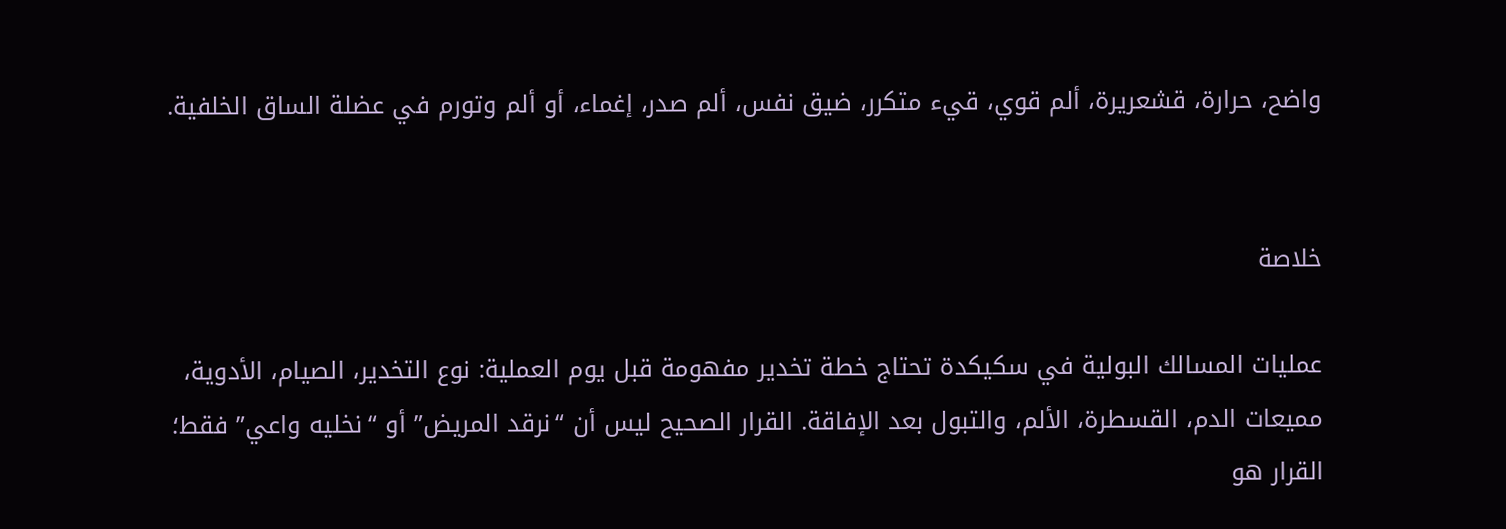واضح، حرارة، قشعريرة، ألم قوي، قيء متكرر، ضيق نفس، ألم صدر، إغماء، أو ألم وتورم في عضلة الساق الخلفية.


خلاصة

عمليات المسالك البولية في سكيكدة تحتاج خطة تخدير مفهومة قبل يوم العملية: نوع التخدير، الصيام، الأدوية، مميعات الدم، القسطرة، الألم، والتبول بعد الإفاقة. القرار الصحيح ليس أن “نرقد المريض” أو “نخليه واعي” فقط؛ القرار هو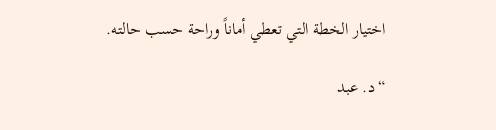اختيار الخطة التي تعطي أماناً وراحة حسب حالته.

“د. عبد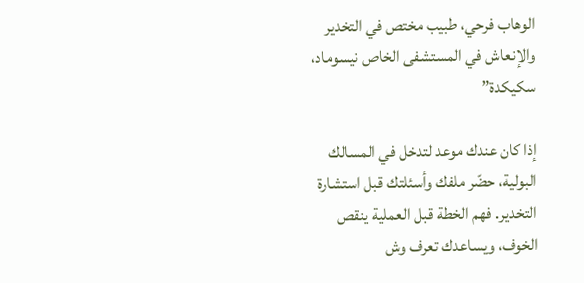الوهاب فرحي، طبيب مختص في التخدير والإنعاش في المستشفى الخاص نيسوماد، سكيكدة”

إذا كان عندك موعد لتدخل في المسالك البولية، حضّر ملفك وأسئلتك قبل استشارة التخدير. فهم الخطة قبل العملية ينقص الخوف، ويساعدك تعرف وش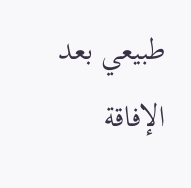طبيعي بعد الإفاقة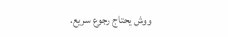ووش يحتاج رجوع سريع.